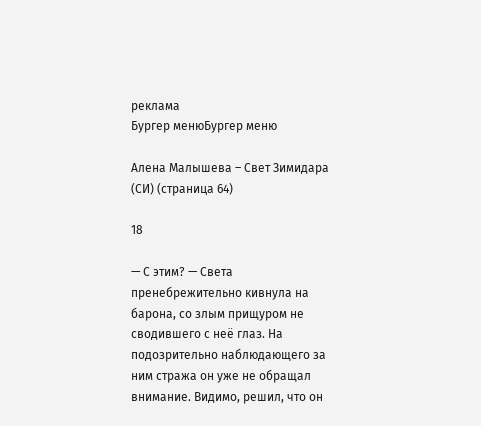реклама
Бургер менюБургер меню

Алена Малышева – Свет Зимидара (СИ) (страница 64)

18

— С этим? — Света пренебрежительно кивнула на барона, со злым прищуром не сводившего с неё глаз. На подозрительно наблюдающего за ним стража он уже не обращал внимание. Видимо, решил, что он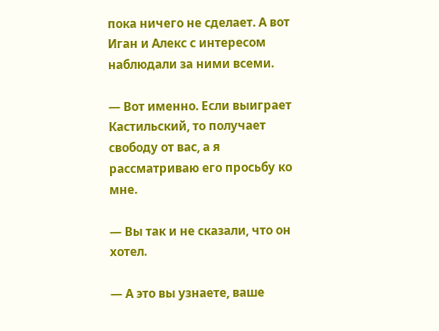пока ничего не сделает. А вот Иган и Алекс с интересом наблюдали за ними всеми.

— Вот именно. Если выиграет Кастильский, то получает свободу от вас, а я рассматриваю его просьбу ко мне.

— Вы так и не сказали, что он хотел.

— А это вы узнаете, ваше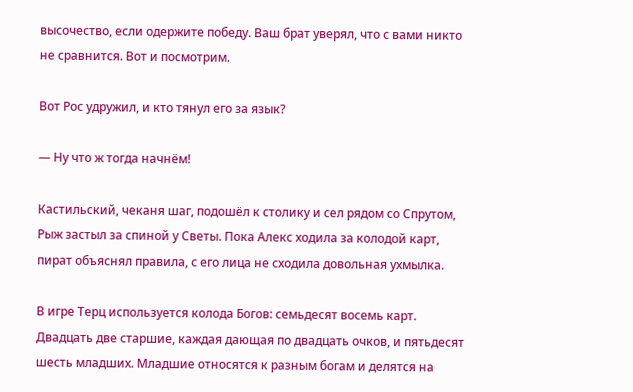высочество, если одержите победу. Ваш брат уверял, что с вами никто не сравнится. Вот и посмотрим.

Вот Рос удружил, и кто тянул его за язык?

— Ну что ж тогда начнём!

Кастильский, чеканя шаг, подошёл к столику и сел рядом со Спрутом, Рыж застыл за спиной у Светы. Пока Алекс ходила за колодой карт, пират объяснял правила, с его лица не сходила довольная ухмылка.

В игре Терц используется колода Богов: семьдесят восемь карт. Двадцать две старшие, каждая дающая по двадцать очков, и пятьдесят шесть младших. Младшие относятся к разным богам и делятся на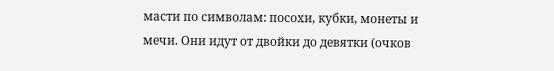масти по символам: посохи, кубки, монеты и мечи. Они идут от двойки до девятки (очков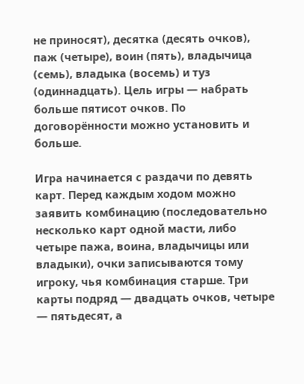не приносят), десятка (десять очков), паж (четыре), воин (пять), владычица (семь), владыка (восемь) и туз (одиннадцать). Цель игры — набрать больше пятисот очков. По договорённости можно установить и больше.

Игра начинается с раздачи по девять карт. Перед каждым ходом можно заявить комбинацию (последовательно несколько карт одной масти, либо четыре пажа, воина, владычицы или владыки), очки записываются тому игроку, чья комбинация старше. Три карты подряд — двадцать очков, четыре — пятьдесят, а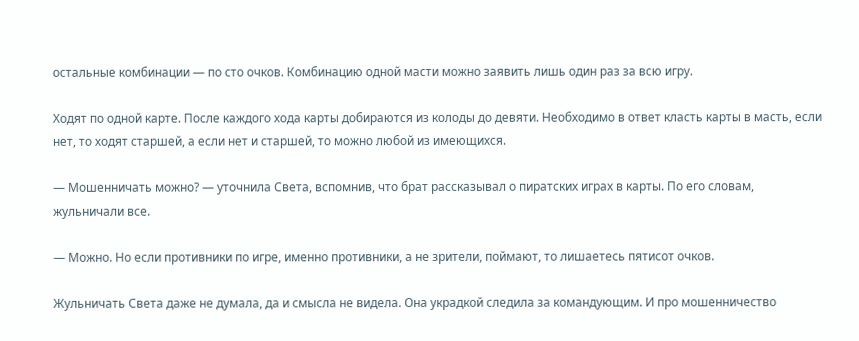остальные комбинации — по сто очков. Комбинацию одной масти можно заявить лишь один раз за всю игру.

Ходят по одной карте. После каждого хода карты добираются из колоды до девяти. Необходимо в ответ класть карты в масть, если нет, то ходят старшей, а если нет и старшей, то можно любой из имеющихся.

— Мошенничать можно? — уточнила Света, вспомнив, что брат рассказывал о пиратских играх в карты. По его словам, жульничали все.

— Можно. Но если противники по игре, именно противники, а не зрители, поймают, то лишаетесь пятисот очков.

Жульничать Света даже не думала, да и смысла не видела. Она украдкой следила за командующим. И про мошенничество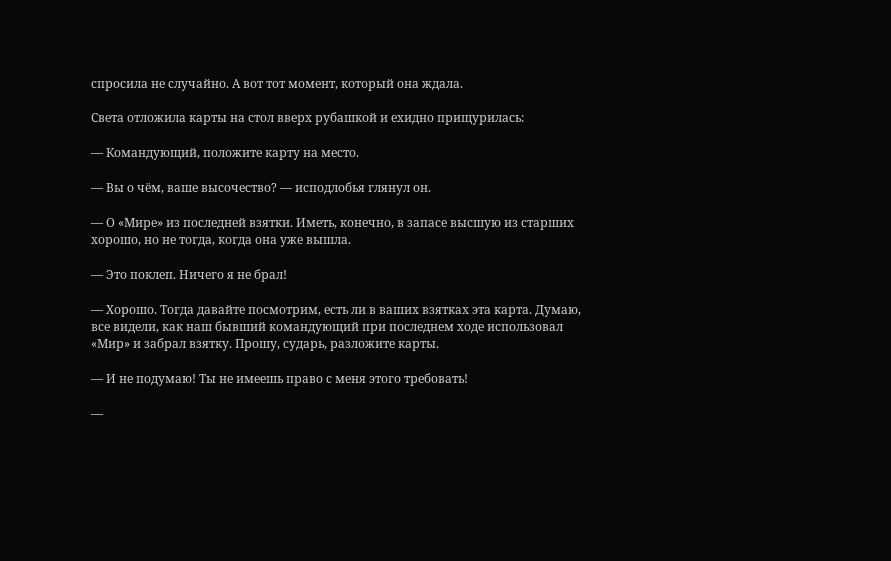спросила не случайно. А вот тот момент, который она ждала.

Света отложила карты на стол вверх рубашкой и ехидно прищурилась:

— Командующий, положите карту на место.

— Вы о чём, ваше высочество? — исподлобья глянул он.

— О «Мире» из последней взятки. Иметь, конечно, в запасе высшую из старших хорошо, но не тогда, когда она уже вышла.

— Это поклеп. Ничего я не брал!

— Хорошо. Тогда давайте посмотрим, есть ли в ваших взятках эта карта. Думаю, все видели, как наш бывший командующий при последнем ходе использовал «Мир» и забрал взятку. Прошу, сударь, разложите карты.

— И не подумаю! Ты не имеешь право с меня этого требовать!

—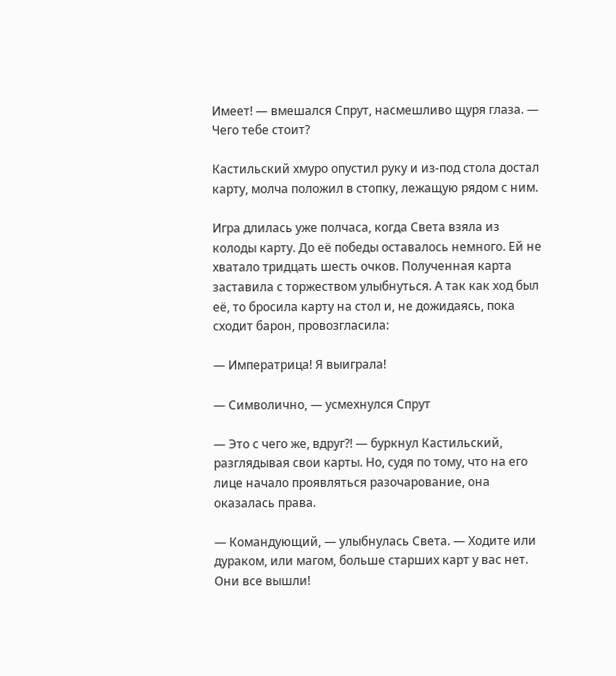Имеет! — вмешался Спрут, насмешливо щуря глаза. — Чего тебе стоит?

Кастильский хмуро опустил руку и из-под стола достал карту, молча положил в стопку, лежащую рядом с ним.

Игра длилась уже полчаса, когда Света взяла из колоды карту. До её победы оставалось немного. Ей не хватало тридцать шесть очков. Полученная карта заставила с торжеством улыбнуться. А так как ход был её, то бросила карту на стол и, не дожидаясь, пока сходит барон, провозгласила:

— Императрица! Я выиграла!

— Символично, — усмехнулся Спрут

— Это с чего же, вдруг?! — буркнул Кастильский, разглядывая свои карты. Но, судя по тому, что на его лице начало проявляться разочарование, она оказалась права.

— Командующий, — улыбнулась Света. — Ходите или дураком, или магом, больше старших карт у вас нет. Они все вышли!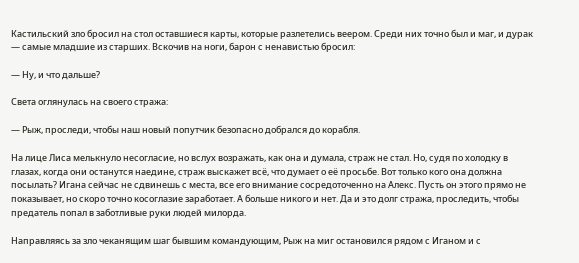Кастильский зло бросил на стол оставшиеся карты, которые разлетелись веером. Среди них точно был и маг, и дурак — самые младшие из старших. Вскочив на ноги, барон с ненавистью бросил:

— Ну, и что дальше?

Света оглянулась на своего стража:

— Рыж, проследи, чтобы наш новый попутчик безопасно добрался до корабля.

На лице Лиса мелькнуло несогласие, но вслух возражать, как она и думала, страж не стал. Но, судя по холодку в глазах, когда они останутся наедине, страж выскажет всё, что думает о её просьбе. Вот только кого она должна посылать? Игана сейчас не сдвинешь с места, все его внимание сосредоточенно на Алекс. Пусть он этого прямо не показывает, но скоро точно косоглазие заработает. А больше никого и нет. Да и это долг стража, проследить, чтобы предатель попал в заботливые руки людей милорда.

Направляясь за зло чеканящим шаг бывшим командующим, Рыж на миг остановился рядом с Иганом и с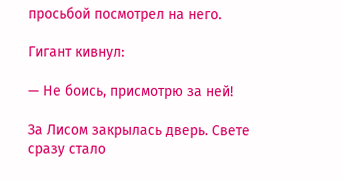просьбой посмотрел на него.

Гигант кивнул:

— Не боись, присмотрю за ней!

За Лисом закрылась дверь. Свете сразу стало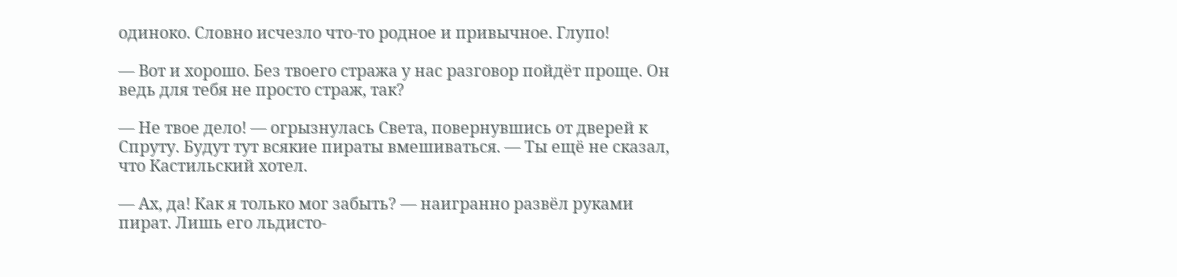одиноко. Словно исчезло что-то родное и привычное. Глупо!

— Вот и хорошо. Без твоего стража у нас разговор пойдёт проще. Он ведь для тебя не просто страж, так?

— Не твое дело! — огрызнулась Света, повернувшись от дверей к Спруту. Будут тут всякие пираты вмешиваться. — Ты ещё не сказал, что Кастильский хотел.

— Ах, да! Как я только мог забыть? — наигранно развёл руками пират. Лишь его льдисто-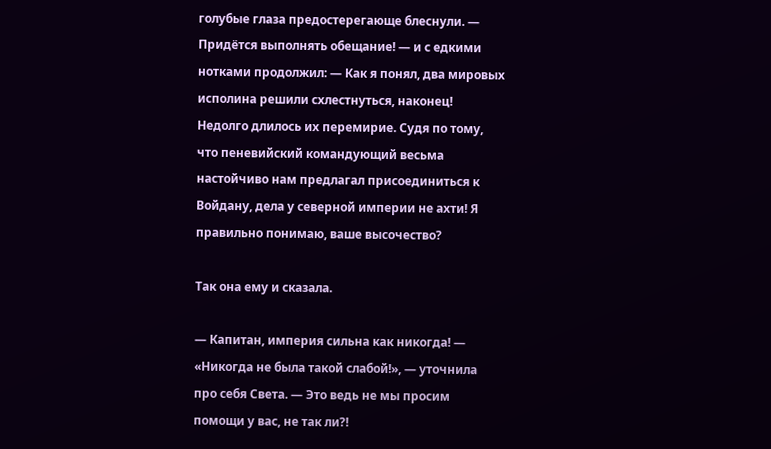голубые глаза предостерегающе блеснули. — Придётся выполнять обещание! — и с едкими нотками продолжил: — Как я понял, два мировых исполина решили схлестнуться, наконец! Недолго длилось их перемирие. Судя по тому, что пеневийский командующий весьма настойчиво нам предлагал присоединиться к Войдану, дела у северной империи не ахти! Я правильно понимаю, ваше высочество?

Так она ему и сказала.

— Капитан, империя сильна как никогда! — «Никогда не была такой слабой!», — уточнила про себя Света. — Это ведь не мы просим помощи у вас, не так ли?!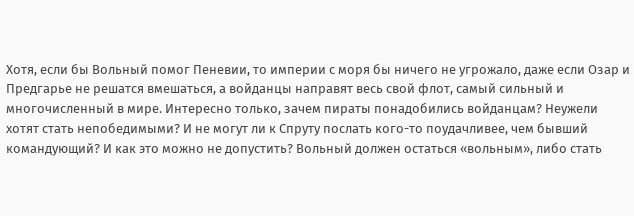Хотя, если бы Вольный помог Пеневии, то империи с моря бы ничего не угрожало, даже если Озар и Предгарье не решатся вмешаться, а войданцы направят весь свой флот, самый сильный и многочисленный в мире. Интересно только, зачем пираты понадобились войданцам? Неужели хотят стать непобедимыми? И не могут ли к Спруту послать кого-то поудачливее, чем бывший командующий? И как это можно не допустить? Вольный должен остаться «вольным», либо стать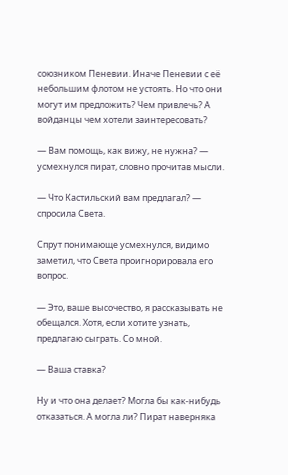союзником Пеневии. Иначе Пеневии с её небольшим флотом не устоять. Но что они могут им предложить? Чем привлечь? А войданцы чем хотели заинтересовать?

— Вам помощь, как вижу, не нужна? — усмехнулся пират, словно прочитав мысли.

— Что Кастильский вам предлагал? — спросила Света.

Спрут понимающе усмехнулся, видимо заметил, что Света проигнорировала его вопрос.

— Это, ваше высочество, я рассказывать не обещался. Хотя, если хотите узнать, предлагаю сыграть. Со мной.

— Ваша ставка?

Ну и что она делает? Могла бы как-нибудь отказаться. А могла ли? Пират наверняка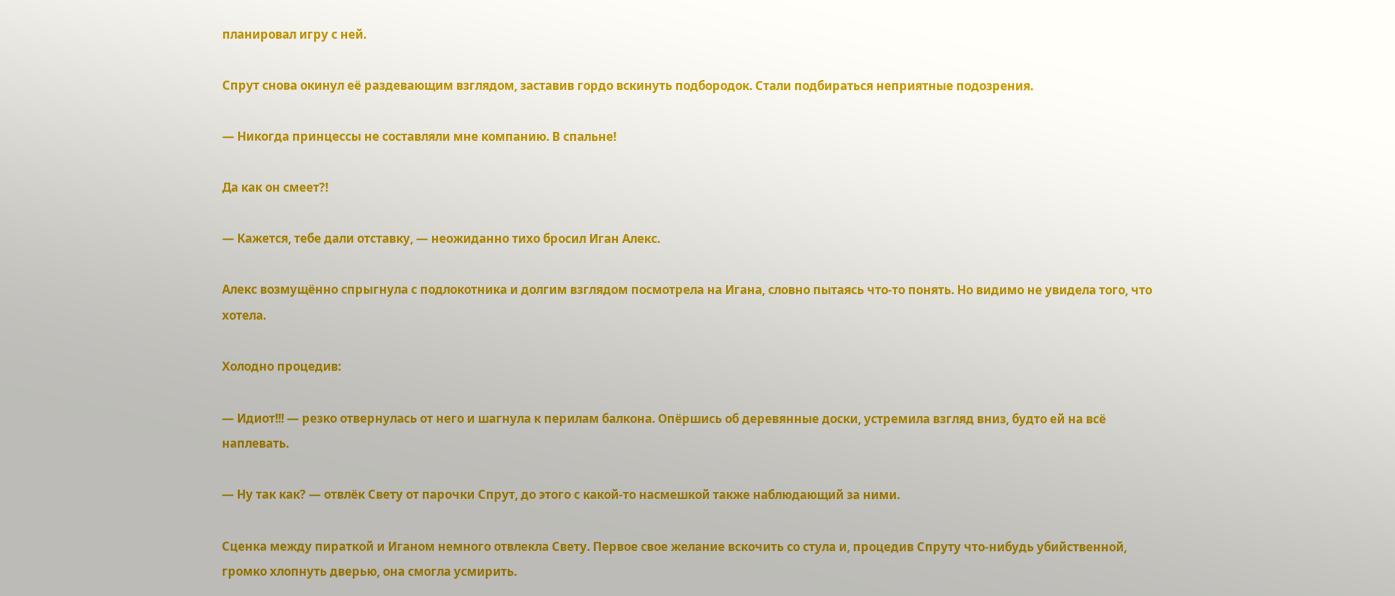планировал игру с ней.

Спрут снова окинул её раздевающим взглядом, заставив гордо вскинуть подбородок. Стали подбираться неприятные подозрения.

— Никогда принцессы не составляли мне компанию. В спальне!

Да как он смеет?!

— Кажется, тебе дали отставку, — неожиданно тихо бросил Иган Алекс.

Алекс возмущённо спрыгнула с подлокотника и долгим взглядом посмотрела на Игана, словно пытаясь что-то понять. Но видимо не увидела того, что хотела.

Холодно процедив:

— Идиот!!! — резко отвернулась от него и шагнула к перилам балкона. Опёршись об деревянные доски, устремила взгляд вниз, будто ей на всё наплевать.

— Ну так как? — отвлёк Свету от парочки Спрут, до этого с какой-то насмешкой также наблюдающий за ними.

Сценка между пираткой и Иганом немного отвлекла Свету. Первое свое желание вскочить со стула и, процедив Спруту что-нибудь убийственной, громко хлопнуть дверью, она смогла усмирить.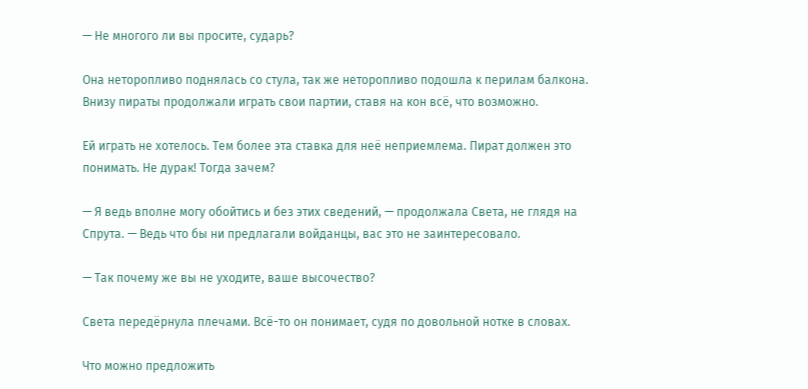— Не многого ли вы просите, сударь?

Она неторопливо поднялась со стула, так же неторопливо подошла к перилам балкона. Внизу пираты продолжали играть свои партии, ставя на кон всё, что возможно.

Ей играть не хотелось. Тем более эта ставка для неё неприемлема. Пират должен это понимать. Не дурак! Тогда зачем?

— Я ведь вполне могу обойтись и без этих сведений, — продолжала Света, не глядя на Спрута. — Ведь что бы ни предлагали войданцы, вас это не заинтересовало.

— Так почему же вы не уходите, ваше высочество?

Света передёрнула плечами. Всё-то он понимает, судя по довольной нотке в словах.

Что можно предложить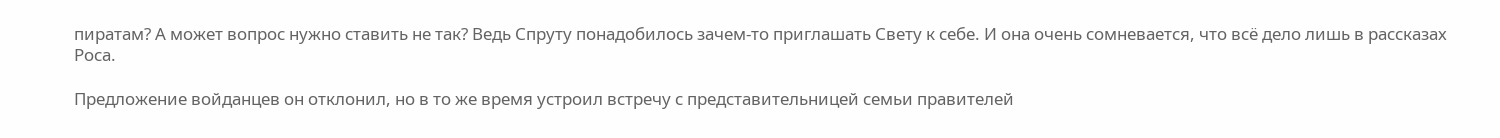пиратам? А может вопрос нужно ставить не так? Ведь Спруту понадобилось зачем-то приглашать Свету к себе. И она очень сомневается, что всё дело лишь в рассказах Роса.

Предложение войданцев он отклонил, но в то же время устроил встречу с представительницей семьи правителей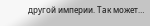другой империи. Так может…